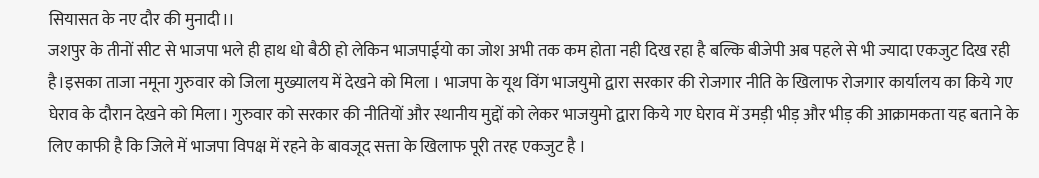सियासत के नए दौर की मुनादी।।
जशपुर के तीनों सीट से भाजपा भले ही हाथ धो बैठी हो लेकिन भाजपाईयो का जोश अभी तक कम होता नही दिख रहा है बल्कि बीजेपी अब पहले से भी ज्यादा एकजुट दिख रही है।इसका ताजा नमूना गुरुवार को जिला मुख्यालय में देखने को मिला । भाजपा के यूथ विंग भाजयुमो द्वारा सरकार की रोजगार नीति के खिलाफ रोजगार कार्यालय का किये गए घेराव के दौरान देखने को मिला। गुरुवार को सरकार की नीतियों और स्थानीय मुद्दों को लेकर भाजयुमो द्वारा किये गए घेराव में उमड़ी भीड़ और भीड़ की आक्रामकता यह बताने के लिए काफी है कि जिले में भाजपा विपक्ष में रहने के बावजूद सत्ता के खिलाफ पूरी तरह एकजुट है ।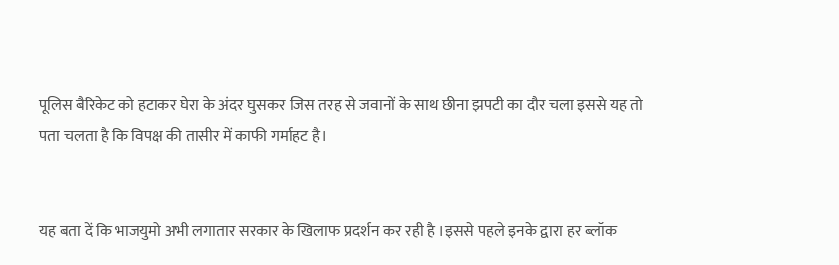पूलिस बैरिकेट को हटाकर घेरा के अंदर घुसकर जिस तरह से जवानों के साथ छीना झपटी का दौर चला इससे यह तो पता चलता है कि विपक्ष की तासीर में काफी गर्माहट है।


यह बता दें कि भाजयुमो अभी लगातार सरकार के खिलाफ प्रदर्शन कर रही है ।इससे पहले इनके द्वारा हर ब्लॉक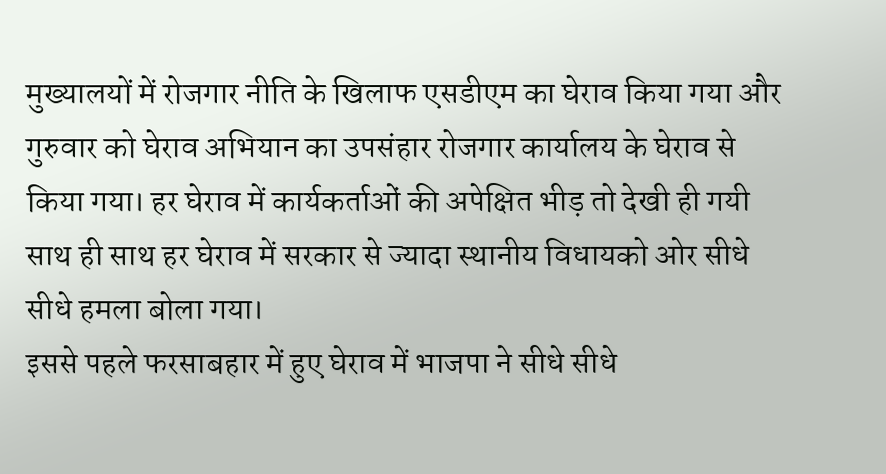मुख्यालयों में रोजगार नीति के खिलाफ एसडीएम का घेराव किया गया और गुरुवार को घेराव अभियान का उपसंहार रोजगार कार्यालय के घेराव से किया गया। हर घेराव में कार्यकर्ताओं की अपेक्षित भीड़ तो देखी ही गयी साथ ही साथ हर घेराव में सरकार से ज्यादा स्थानीय विधायको ओर सीधे सीधे हमला बोला गया।
इससे पहले फरसाबहार में हुए घेराव में भाजपा ने सीधे सीधे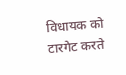विधायक को टारगेट करते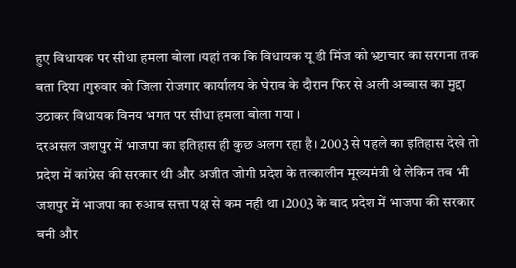हुए विधायक पर सीधा हमला बोला ।यहां तक कि विधायक यू डी मिंज को भ्र्ष्टाचार का सरगना तक बता दिया ।गुरुवार को जिला रोजगार कार्यालय के घेराव के दौरान फिर से अली अब्बास का मुद्दा उठाकर विधायक विनय भगत पर सीधा हमला बोला गया ।
दरअसल जशपुर में भाजपा का इतिहास ही कुछ अलग रहा है। 2003 से पहले का इतिहास देखे तो प्रदेश में कांग्रेस की सरकार थी और अजीत जोगी प्रदेश के तत्कालीन मूख्यमंत्री थे लेकिन तब भी जशपुर में भाजपा का रुआब सत्ता पक्ष से कम नही था ।2003 के बाद प्रदेश में भाजपा की सरकार बनी और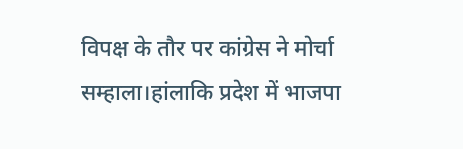विपक्ष के तौर पर कांग्रेस ने मोर्चा सम्हाला।हांलाकि प्रदेश में भाजपा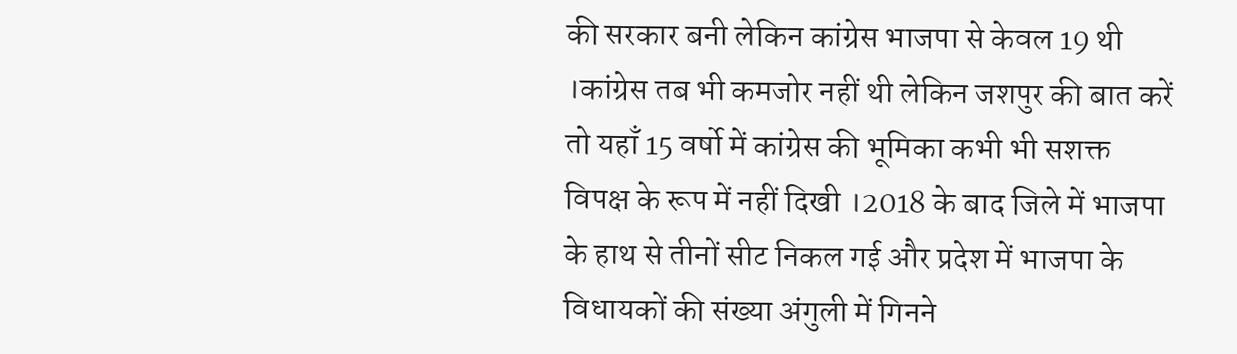की सरकार बनी लेकिन कांग्रेस भाजपा से केवल 19 थी ।कांग्रेस तब भी कमजोर नहीं थी लेकिन जशपुर की बात करें तो यहाँ 15 वर्षो में कांग्रेस की भूमिका कभी भी सशक्त विपक्ष के रूप में नहीं दिखी ।2018 के बाद जिले में भाजपा के हाथ से तीनों सीट निकल गई और प्रदेश में भाजपा के विधायकों की संख्या अंगुली में गिनने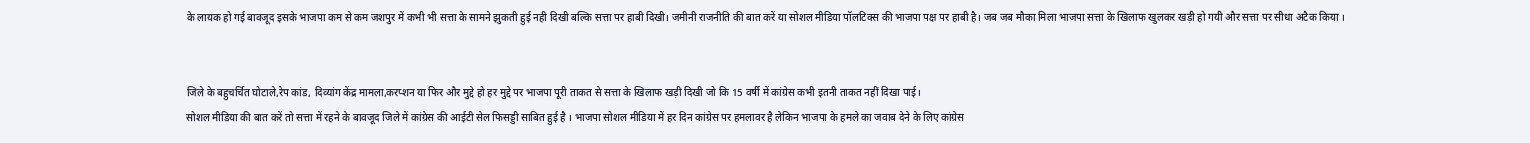के लायक हो गई बावजूद इसके भाजपा कम से कम जशपुर में कभी भी सत्ता के सामने झुकती हुई नही दिखी बल्कि सत्ता पर हाबी दिखी। जमीनी राजनीति की बात करें या सोशल मीडिया पॉलटिक्स की भाजपा पक्ष पर हाबी है। जब जब मौका मिला भाजपा सत्ता के खिलाफ खुलकर खड़ी हो गयी और सत्ता पर सीधा अटैक किया ।


जिले के बहुचर्चित घोटाले,रेप कांड, दिव्यांग केंद्र मामला,करप्शन या फिर और मुद्दे हो हर मुद्दे पर भाजपा पूरी ताकत से सत्ता के खिलाफ खड़ी दिखी जो कि 15 वर्षी में कांग्रेस कभी इतनी ताकत नहीं दिखा पाई।
सोशल मीडिया की बात करें तो सत्ता में रहने के बावजूद जिले में कांग्रेस की आईटी सेल फिसड्डी साबित हुई है । भाजपा सोशल मीडिया में हर दिन कांग्रेस पर हमलावर है लेकिन भाजपा के हमले का जवाब देने के लिए कांग्रेस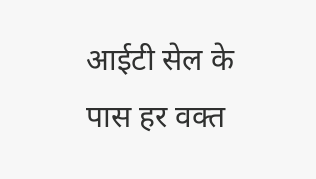आईटी सेल के पास हर वक्त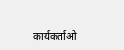कार्यकर्ताओ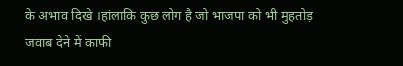के अभाव दिखे ।हांलाकि कुछ लोग है जो भाजपा को भी मुहतोड़ जवाब देने में काफी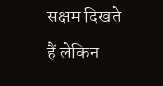सक्षम दिखते हैं लेकिन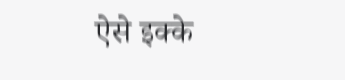ऐसे इक्के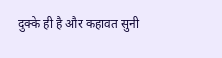दुक्के ही है और कहावत सुनी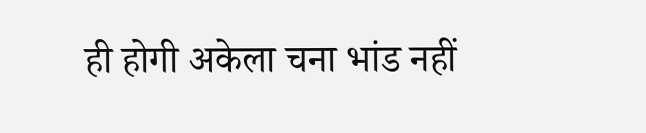ही होगी अकेला चना भांड नहीं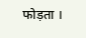फोड़ता ।